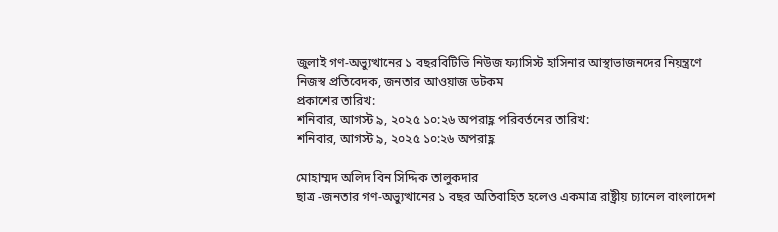জুলাই গণ-অভ্যুত্থানের ১ বছরবিটিভি নিউজ ফ্যাসিস্ট হাসিনার আস্থাভাজনদের নিয়ন্ত্রণে
নিজস্ব প্রতিবেদক, জনতার আওয়াজ ডটকম
প্রকাশের তারিখ:
শনিবার, আগস্ট ৯, ২০২৫ ১০:২৬ অপরাহ্ণ পরিবর্তনের তারিখ:
শনিবার, আগস্ট ৯, ২০২৫ ১০:২৬ অপরাহ্ণ

মোহাম্মদ অলিদ বিন সিদ্দিক তালুকদার
ছাত্র -জনতার গণ-অভ্যুত্থানের ১ বছর অতিবাহিত হলেও একমাত্র রাষ্ট্রীয় চ্যানেল বাংলাদেশ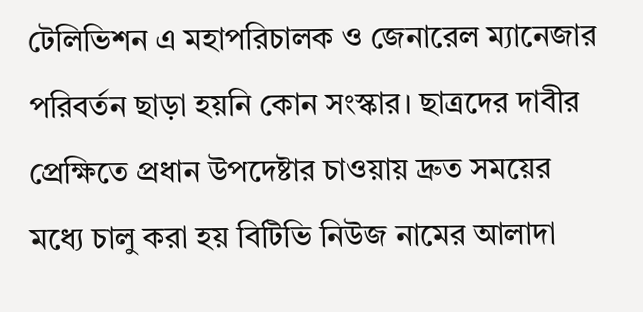টেলিভিশন এ মহাপরিচালক ও জেনারেল ম্যানেজার পরিবর্তন ছাড়া হয়নি কোন সংস্কার। ছাত্রদের দাবীর প্রেক্ষিতে প্রধান উপদেষ্টার চাওয়ায় দ্রুত সময়ের মধ্যে চালু করা হয় বিটিভি নিউজ নামের আলাদা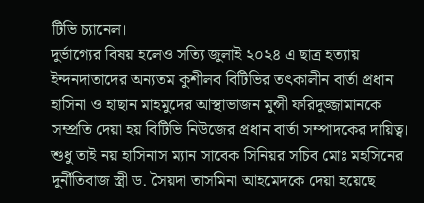টিভি চ্যানেল।
দুর্ভাগ্যের বিষয় হলেও সত্যি জুলাই ২০২৪ এ ছাত্র হত্যায় ইন্দনদাতাদের অন্যতম কুশীলব বিটিভির তৎকালীন বার্তা প্রধান হাসিনা ও হাছান মাহমুদের আস্থাভাজন মুন্সী ফরিদুজ্জামানকে সম্প্রতি দেয়া হয় বিটিভি নিউজের প্রধান বার্তা সম্পাদকের দায়িত্ব। শুধু তাই নয় হাসিনাস ম্যান সাবেক সিনিয়র সচিব মোঃ মহসিনের দুর্নীতিবাজ স্ত্রী ড. সৈয়দা তাসমিনা আহমেদকে দেয়া হয়েছে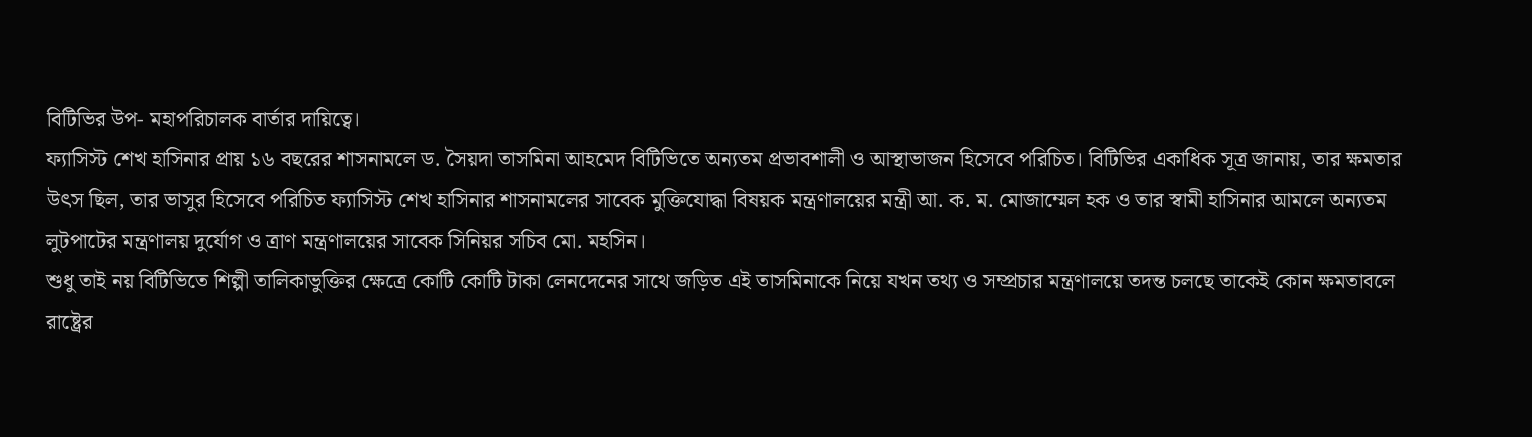বিটিভির উপ- মহাপরিচালক বার্তার দায়িত্বে।
ফ্যাসিস্ট শেখ হাসিনার প্রায় ১৬ বছরের শাসনামলে ড. সৈয়দা তাসমিনা আহমেদ বিটিভিতে অন্যতম প্রভাবশালী ও আস্থাভাজন হিসেবে পরিচিত। বিটিভির একাধিক সূত্র জানায়, তার ক্ষমতার উৎস ছিল, তার ভাসুর হিসেবে পরিচিত ফ্যাসিস্ট শেখ হাসিনার শাসনামলের সাবেক মুক্তিযোদ্ধা বিষয়ক মন্ত্রণালয়ের মন্ত্রী আ. ক. ম. মোজাম্মেল হক ও তার স্বামী হাসিনার আমলে অন্যতম লুটপাটের মন্ত্রণালয় দুর্যোগ ও ত্রাণ মন্ত্রণালয়ের সাবেক সিনিয়র সচিব মো. মহসিন।
শুধু তাই নয় বিটিভিতে শিল্পী তালিকাভুক্তির ক্ষেত্রে কোটি কোটি টাকা লেনদেনের সাথে জড়িত এই তাসমিনাকে নিয়ে যখন তথ্য ও সম্প্রচার মন্ত্রণালয়ে তদন্ত চলছে তাকেই কোন ক্ষমতাবলে রাষ্ট্রের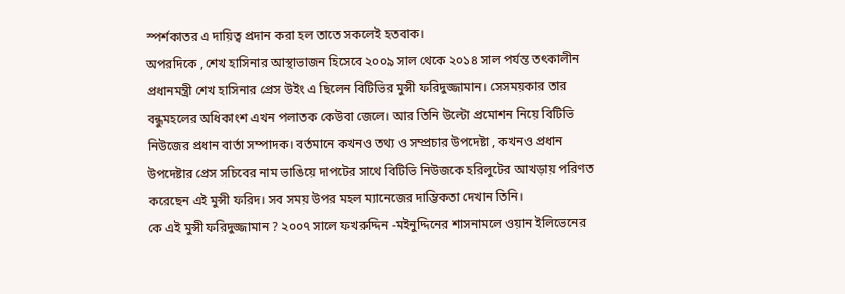স্পর্শকাতর এ দায়িত্ব প্রদান করা হল তাতে সকলেই হতবাক।
অপরদিকে , শেখ হাসিনার আস্থাভাজন হিসেবে ২০০৯ সাল থেকে ২০১৪ সাল পর্যন্ত তৎকালীন প্রধানমন্ত্রী শেখ হাসিনার প্রেস উইং এ ছিলেন বিটিভির মুন্সী ফরিদুজ্জামান। সেসময়কার তার বন্ধুমহলের অধিকাংশ এখন পলাতক কেউবা জেলে। আর তিনি উল্টো প্রমোশন নিয়ে বিটিভি নিউজের প্রধান বার্তা সম্পাদক। বর্তমানে কখনও তথ্য ও সম্প্রচার উপদেষ্টা , কখনও প্রধান উপদেষ্টার প্রেস সচিবের নাম ভাঙিয়ে দাপটের সাথে বিটিভি নিউজকে হরিলুটের আখড়ায় পরিণত করেছেন এই মুন্সী ফরিদ। সব সময় উপর মহল ম্যানেজের দাম্ভিকতা দেখান তিনি।
কে এই মুন্সী ফরিদুজ্জামান ? ২০০৭ সালে ফখরুদ্দিন -মইনুদ্দিনের শাসনামলে ওয়ান ইলিভেনের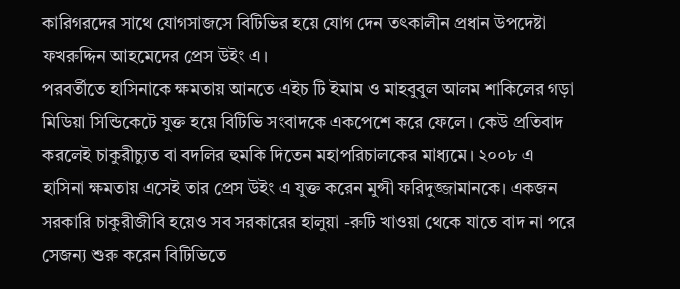কারিগরদের সাথে যোগসাজসে বিটিভির হয়ে যোগ দেন তৎকালীন প্রধান উপদেষ্টা ফখরুদ্দিন আহমেদের প্রেস উইং এ।
পরবর্তীতে হাসিনাকে ক্ষমতায় আনতে এইচ টি ইমাম ও মাহবুবুল আলম শাকিলের গড়া মিডিয়া সিন্ডিকেটে যুক্ত হয়ে বিটিভি সংবাদকে একপেশে করে ফেলে। কেউ প্রতিবাদ করলেই চাকুরীচ্যুত বা বদলির হুমকি দিতেন মহাপরিচালকের মাধ্যমে। ২০০৮ এ হাসিনা ক্ষমতায় এসেই তার প্রেস উইং এ যুক্ত করেন মুন্সী ফরিদুজ্জামানকে। একজন সরকারি চাকুরীজীবি হয়েও সব সরকারের হালুয়া -রুটি খাওয়া থেকে যাতে বাদ না পরে সেজন্য শুরু করেন বিটিভিতে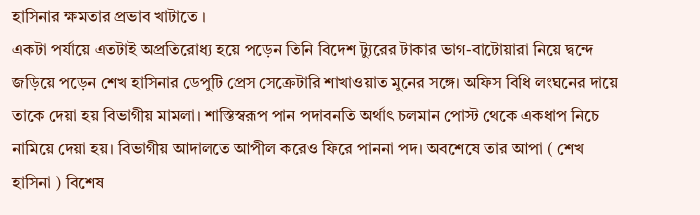হাসিনার ক্ষমতার প্রভাব খাটাতে ।
একটা পর্যায়ে এতটাই অপ্রতিরোধ্য হয়ে পড়েন তিনি বিদেশ ট্যুরের টাকার ভাগ-বাটোয়ারা নিয়ে দ্বন্দে জড়িয়ে পড়েন শেখ হাসিনার ডেপুটি প্রেস সেক্রেটারি শাখাওয়াত মুনের সঙ্গে। অফিস বিধি লংঘনের দায়ে তাকে দেয়া হয় বিভাগীয় মামলা। শাস্তিস্বরূপ পান পদাবনতি অর্থাৎ চলমান পোস্ট থেকে একধাপ নিচে নামিয়ে দেয়া হয়। বিভাগীয় আদালতে আপীল করেও ফিরে পাননা পদ। অবশেষে তার আপা ( শেখ হাসিনা ) বিশেষ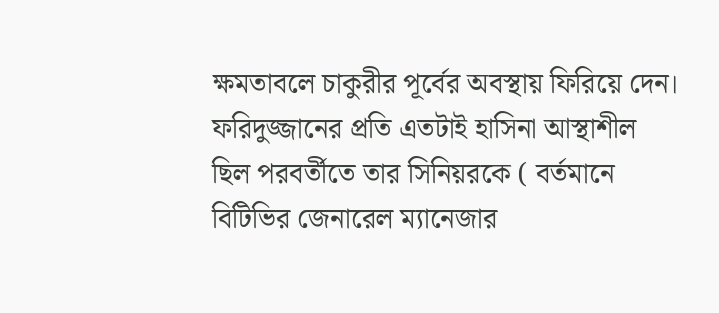ক্ষমতাবলে চাকুরীর পূর্বের অবস্থায় ফিরিয়ে দেন।
ফরিদুজ্জানের প্রতি এতটাই হাসিনা আস্থাশীল ছিল পরবর্তীতে তার সিনিয়রকে ( বর্তমানে বিটিভির জেনারেল ম্যানেজার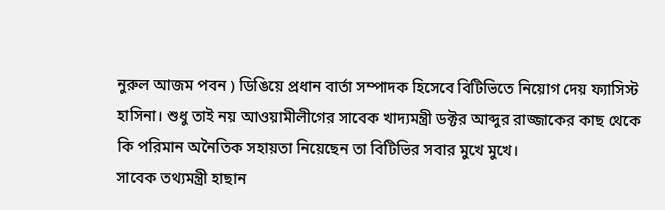নুরুল আজম পবন ) ডিঙিয়ে প্রধান বার্তা সম্পাদক হিসেবে বিটিভিতে নিয়োগ দেয় ফ্যাসিস্ট হাসিনা। শুধু তাই নয় আওয়ামীলীগের সাবেক খাদ্যমন্ত্রী ডক্টর আব্দুর রাজ্জাকের কাছ থেকে কি পরিমান অনৈতিক সহায়তা নিয়েছেন তা বিটিভির সবার মুখে মুখে।
সাবেক তথ্যমন্ত্রী হাছান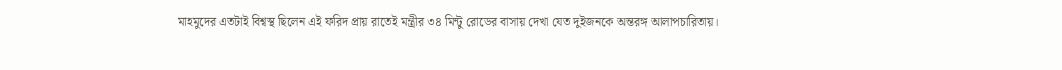মাহমুদের এতটাই বিশ্বস্থ ছিলেন এই ফরিদ প্রায় রাতেই মন্ত্রীর ৩৪ মিন্টু রোডের বাসায় দেখা যেত দুইজনকে অন্তরঙ্গ আলাপচারিতায়।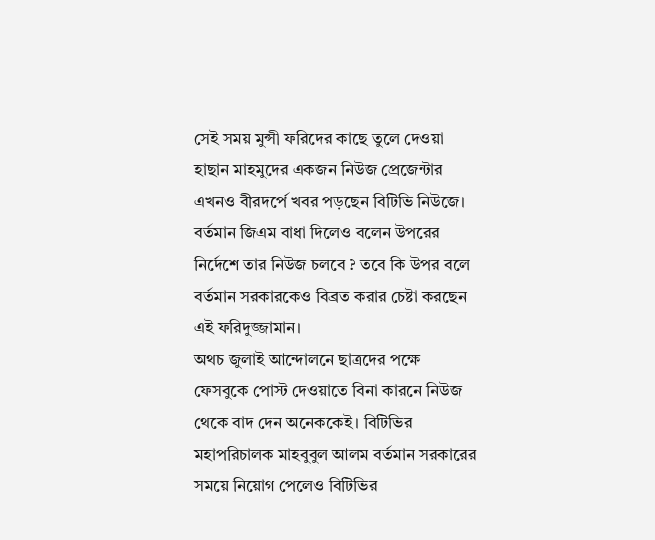সেই সময় মুন্সী ফরিদের কাছে তুলে দেওয়া হাছান মাহমুদের একজন নিউজ প্রেজেন্টার এখনও বীরদর্পে খবর পড়ছেন বিটিভি নিউজে। বর্তমান জিএম বাধা দিলেও বলেন উপরের নির্দেশে তার নিউজ চলবে ? তবে কি উপর বলে বর্তমান সরকারকেও বিব্রত করার চেষ্টা করছেন এই ফরিদুজ্জামান।
অথচ জুলাই আন্দোলনে ছাত্রদের পক্ষে ফেসবুকে পোস্ট দেওয়াতে বিনা কারনে নিউজ থেকে বাদ দেন অনেককেই। বিটিভির মহাপরিচালক মাহবুবুল আলম বর্তমান সরকারের সময়ে নিয়োগ পেলেও বিটিভির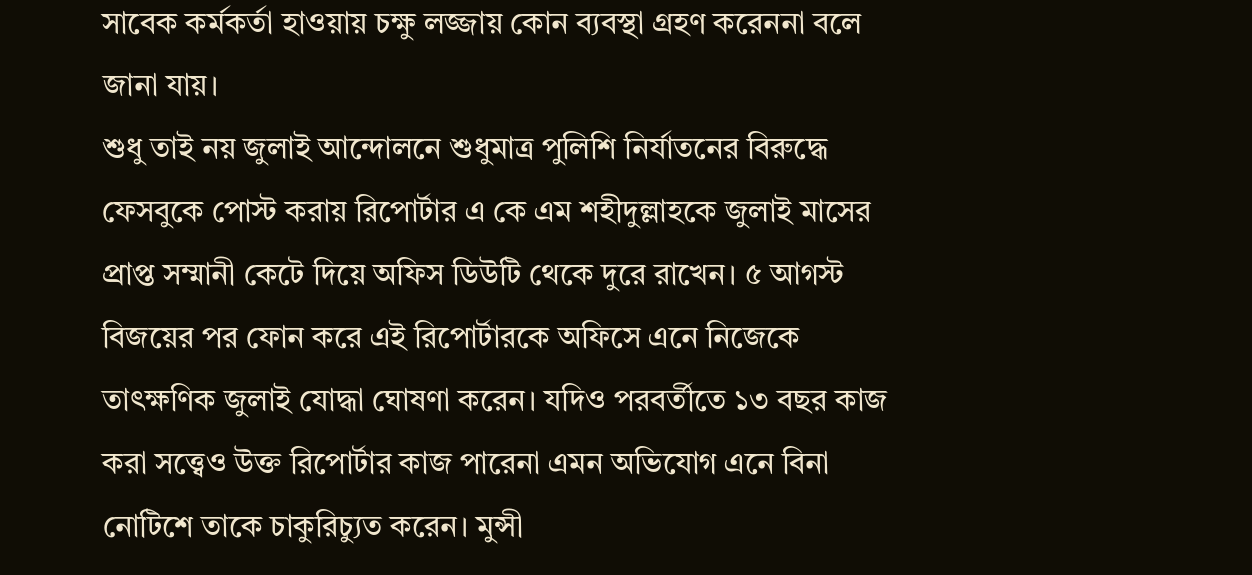সাবেক কর্মকর্তা হাওয়ায় চক্ষু লজ্জায় কোন ব্যবস্থা গ্রহণ করেননা বলে জানা যায়।
শুধু তাই নয় জুলাই আন্দোলনে শুধুমাত্র পুলিশি নির্যাতনের বিরুদ্ধে ফেসবুকে পোস্ট করায় রিপোর্টার এ কে এম শহীদুল্লাহকে জুলাই মাসের প্রাপ্ত সম্মানী কেটে দিয়ে অফিস ডিউটি থেকে দুরে রাখেন। ৫ আগস্ট বিজয়ের পর ফোন করে এই রিপোর্টারকে অফিসে এনে নিজেকে তাৎক্ষণিক জুলাই যোদ্ধা ঘোষণা করেন। যদিও পরবর্তীতে ১৩ বছর কাজ করা সত্ত্বেও উক্ত রিপোর্টার কাজ পারেনা এমন অভিযোগ এনে বিনা নোটিশে তাকে চাকুরিচ্যুত করেন। মুন্সী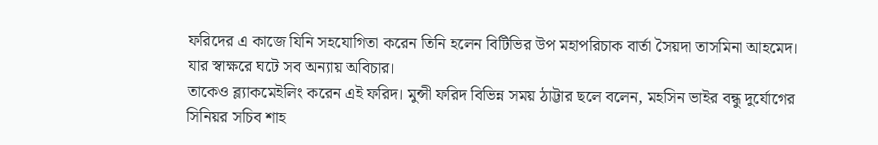ফরিদের এ কাজে যিনি সহযোগিতা করেন তিনি হলেন বিটিভির উপ মহাপরিচাক বার্তা সৈয়দা তাসমিনা আহমেদ। যার স্বাক্ষরে ঘটে সব অন্যায় অবিচার।
তাকেও ব্ল্যাকমেইলিং করেন এই ফরিদ। মুন্সী ফরিদ বিভিন্ন সময় ঠাট্টার ছলে বলেন, মহসিন ভাইর বন্ধু দুর্যোগের সিনিয়র সচিব শাহ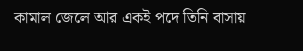কামাল জেলে আর একই পদে তিনি বাসায়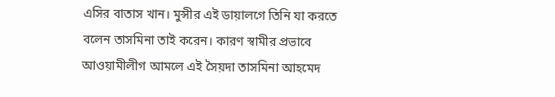এসির বাতাস খান। মুন্সীর এই ডায়ালগে তিনি যা করতে বলেন তাসমিনা তাই করেন। কারণ স্বামীর প্রভাবে আওয়ামীলীগ আমলে এই সৈয়দা তাসমিনা আহমেদ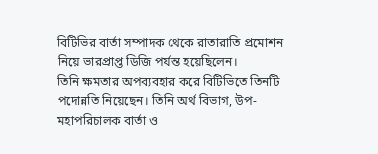বিটিভির বার্তা সম্পাদক থেকে রাতারাতি প্রমোশন নিয়ে ভারপ্রাপ্ত ডিজি পর্যন্ত হয়েছিলেন।
তিনি ক্ষমতার অপব্যবহার করে বিটিভিতে তিনটি পদোন্নতি নিয়েছেন। তিনি অর্থ বিভাগ, উপ-মহাপরিচালক বার্তা ও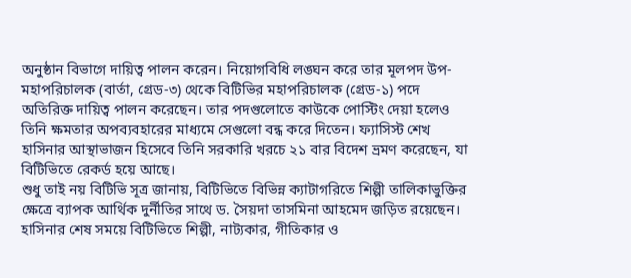অনুষ্ঠান বিভাগে দায়িত্ব পালন করেন। নিয়োগবিধি লঙ্ঘন করে তার মূলপদ উপ-মহাপরিচালক (বার্তা, গ্রেড-৩) থেকে বিটিভির মহাপরিচালক (গ্রেড-১) পদে অতিরিক্ত দায়িত্ব পালন করেছেন। তার পদগুলোতে কাউকে পোস্টিং দেয়া হলেও তিনি ক্ষমতার অপব্যবহারের মাধ্যমে সেগুলো বন্ধ করে দিতেন। ফ্যাসিস্ট শেখ হাসিনার আস্থাভাজন হিসেবে তিনি সরকারি খরচে ২১ বার বিদেশ ভ্রমণ করেছেন, যা বিটিভিতে রেকর্ড হয়ে আছে।
শুধু তাই নয় বিটিভি সূত্র জানায়, বিটিভিতে বিভিন্ন ক্যাটাগরিতে শিল্পী তালিকাভুক্তির ক্ষেত্রে ব্যাপক আর্থিক দুর্নীতির সাথে ড. সৈয়দা তাসমিনা আহমেদ জড়িত রয়েছেন। হাসিনার শেষ সময়ে বিটিভিতে শিল্পী, নাট্যকার, গীতিকার ও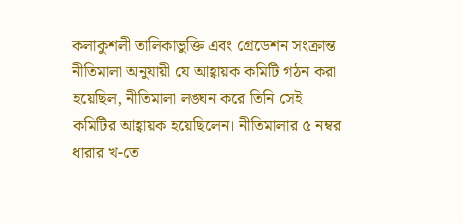কলাকুশলী তালিকাভুক্তি এবং গ্রেডেশন সংক্রান্ত নীতিমালা অনুযায়ী যে আহ্বায়ক কমিটি গঠন করা হয়েছিল, নীতিমালা লঙ্ঘন করে তিনি সেই কমিটির আহ্বায়ক হয়েছিলেন। নীতিমালার ৫ নম্বর ধারার খ-তে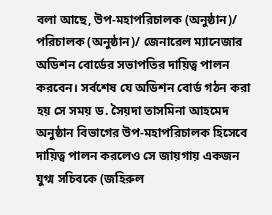বলা আছে, উপ-মহাপরিচালক (অনুষ্ঠান)/ পরিচালক (অনুষ্ঠান)/ জেনারেল ম্যানেজার অডিশন বোর্ডের সভাপতির দায়িত্ব পালন করবেন। সর্বশেষ যে অডিশন বোর্ড গঠন করা হয় সে সময় ড. সৈয়দা তাসমিনা আহমেদ অনুষ্ঠান বিভাগের উপ-মহাপরিচালক হিসেবে দায়িত্ব পালন করলেও সে জায়গায় একজন যুগ্ম সচিবকে (জহিরুল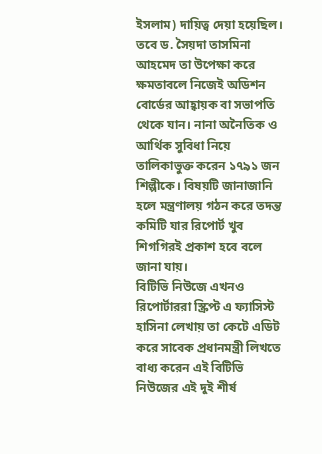ইসলাম) দায়িত্ব দেয়া হয়েছিল। তবে ড. সৈয়দা তাসমিনা আহমেদ তা উপেক্ষা করে ক্ষমতাবলে নিজেই অডিশন বোর্ডের আহ্বায়ক বা সভাপতি থেকে যান। নানা অনৈতিক ও আর্থিক সুবিধা নিয়ে তালিকাভুক্ত করেন ১৭৯১ জন শিল্পীকে। বিষয়টি জানাজানি হলে মন্ত্রণালয় গঠন করে তদন্ত কমিটি যার রিপোর্ট খুব শিগগিরই প্রকাশ হবে বলে জানা যায়।
বিটিভি নিউজে এখনও রিপোর্টাররা স্ক্রিপ্ট এ ফ্যাসিস্ট হাসিনা লেখায় তা কেটে এডিট করে সাবেক প্রধানমন্ত্রী লিখতে বাধ্য করেন এই বিটিভি নিউজের এই দুই শীর্ষ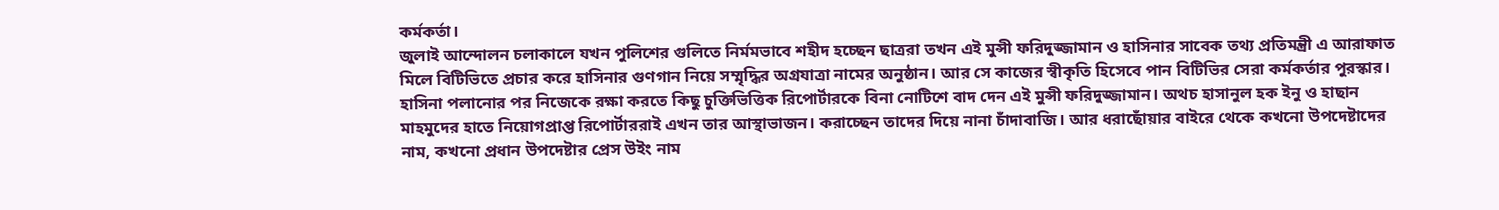কর্মকর্তা।
জুলাই আন্দোলন চলাকালে যখন পুলিশের গুলিতে নির্মমভাবে শহীদ হচ্ছেন ছাত্ররা তখন এই মুন্সী ফরিদুজ্জামান ও হাসিনার সাবেক তথ্য প্রতিমন্ত্রী এ আরাফাত মিলে বিটিভিতে প্রচার করে হাসিনার গুণগান নিয়ে সম্মৃদ্ধির অগ্রযাত্রা নামের অনুষ্ঠান। আর সে কাজের স্বীকৃতি হিসেবে পান বিটিভির সেরা কর্মকর্তার পুরস্কার।
হাসিনা পলানোর পর নিজেকে রক্ষা করতে কিছু চুক্তিভিত্তিক রিপোর্টারকে বিনা নোটিশে বাদ দেন এই মুন্সী ফরিদুজ্জামান। অথচ হাসানুল হক ইনু ও হাছান মাহমুদের হাতে নিয়োগপ্রাপ্ত রিপোর্টাররাই এখন তার আস্থাভাজন। করাচ্ছেন তাদের দিয়ে নানা চাঁদাবাজি। আর ধরাছোঁয়ার বাইরে থেকে কখনো উপদেষ্টাদের নাম, কখনো প্রধান উপদেষ্টার প্রেস উইং নাম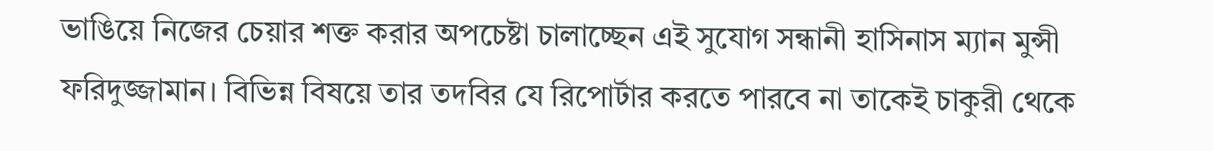ভাঙিয়ে নিজের চেয়ার শক্ত করার অপচেষ্টা চালাচ্ছেন এই সুযোগ সন্ধানী হাসিনাস ম্যান মুন্সী ফরিদুজ্জামান। বিভিন্ন বিষয়ে তার তদবির যে রিপোর্টার করতে পারবে না তাকেই চাকুরী থেকে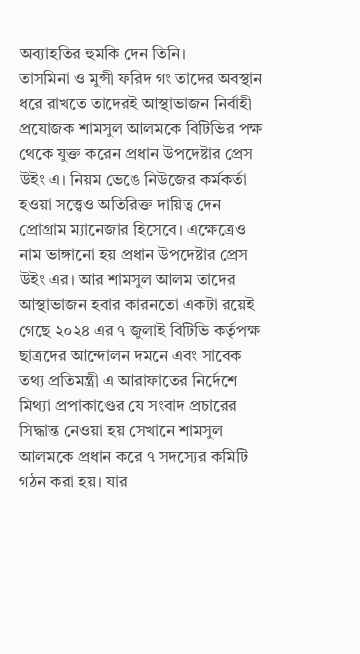অব্যাহতির হুমকি দেন তিনি।
তাসমিনা ও মুন্সী ফরিদ গং তাদের অবস্থান ধরে রাখতে তাদেরই আস্থাভাজন নির্বাহী প্রযোজক শামসুল আলমকে বিটিভির পক্ষ থেকে যুক্ত করেন প্রধান উপদেষ্টার প্রেস উইং এ। নিয়ম ভেঙে নিউজের কর্মকর্তা হওয়া সত্ত্বেও অতিরিক্ত দায়িত্ব দেন প্রোগ্রাম ম্যানেজার হিসেবে। এক্ষেত্রেও নাম ভাঙ্গানো হয় প্রধান উপদেষ্টার প্রেস উইং এর। আর শামসুল আলম তাদের আস্থাভাজন হবার কারনতো একটা রয়েই গেছে ২০২৪ এর ৭ জুলাই বিটিভি কর্তৃপক্ষ ছাত্রদের আন্দোলন দমনে এবং সাবেক তথ্য প্রতিমন্ত্রী এ আরাফাতের নির্দেশে মিথ্যা প্রপাকাণ্ডের যে সংবাদ প্রচারের সিদ্ধান্ত নেওয়া হয় সেখানে শামসুল আলমকে প্রধান করে ৭ সদস্যের কমিটি গঠন করা হয়। যার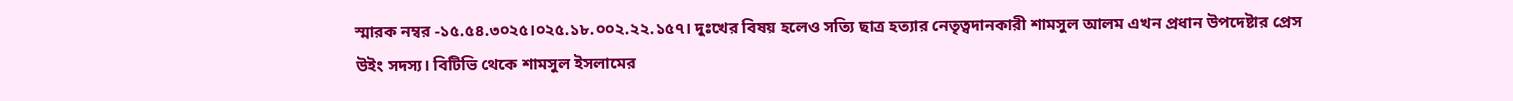স্মারক নম্বর -১৫.৫৪.৩০২৫।০২৫.১৮.০০২.২২.১৫৭। দুঃখের বিষয় হলেও সত্যি ছাত্র হত্যার নেতৃত্বদানকারী শামসুল আলম এখন প্রধান উপদেষ্টার প্রেস উইং সদস্য। বিটিভি থেকে শামসুল ইসলামের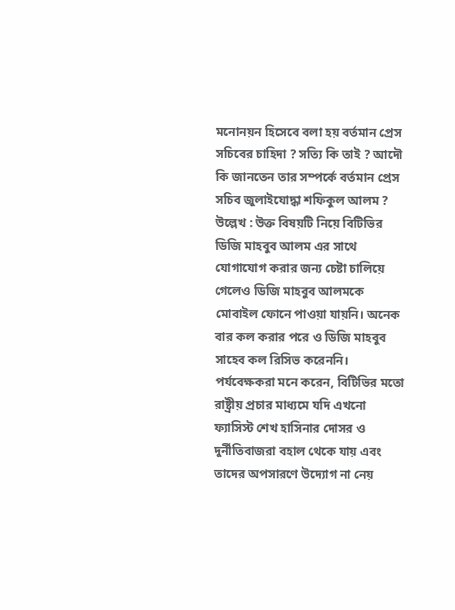মনোনয়ন হিসেবে বলা হয় বর্তমান প্রেস সচিবের চাহিদা ? সত্যি কি তাই ? আদৌ কি জানতেন তার সম্পর্কে বর্তমান প্রেস সচিব জুলাইযোদ্ধা শফিকুল আলম ?
উল্লেখ : উক্ত বিষয়টি নিয়ে বিটিভির ডিজি মাহবুব আলম এর সাথে যোগাযোগ করার জন্য চেষ্টা চালিয়ে গেলেও ডিজি মাহবুব আলমকে মোবাইল ফোনে পাওয়া যায়নি। অনেক বার কল করার পরে ও ডিজি মাহবুব সাহেব কল রিসিভ করেননি।
পর্যবেক্ষকরা মনে করেন, বিটিভির মতো রাষ্ট্রীয় প্রচার মাধ্যমে যদি এখনো ফ্যাসিস্ট শেখ হাসিনার দোসর ও দুর্নীতিবাজরা বহাল থেকে যায় এবং তাদের অপসারণে উদ্যোগ না নেয়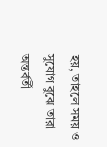হয়, তাহলে সময় ও সুযোগ বুঝে তারা অন্তর্বর্তী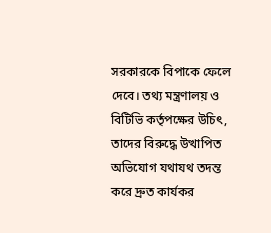সরকারকে বিপাকে ফেলে দেবে। তথ্য মন্ত্রণালয় ও বিটিভি কর্তৃপক্ষের উচিৎ, তাদের বিরুদ্ধে উত্থাপিত অভিযোগ যথাযথ তদন্ত করে দ্রুত কার্যকর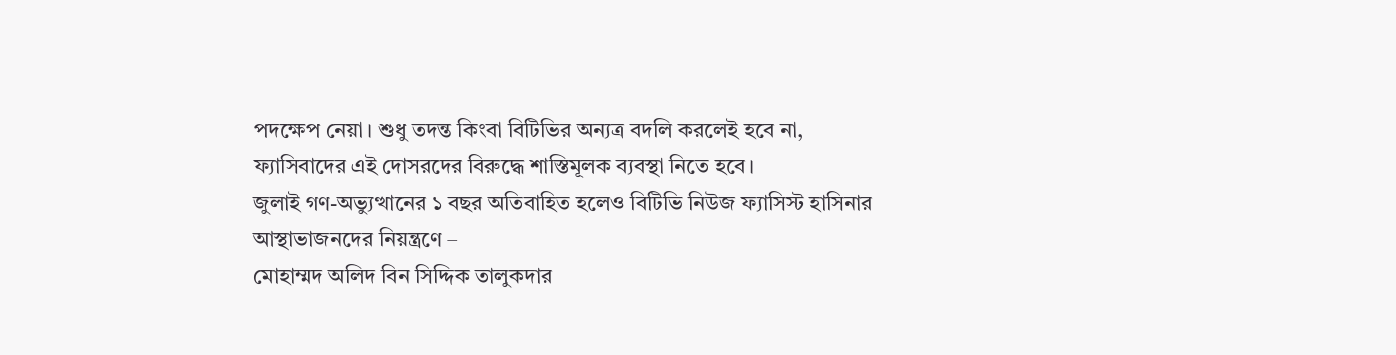পদক্ষেপ নেয়া। শুধু তদন্ত কিংবা বিটিভির অন্যত্র বদলি করলেই হবে না, ফ্যাসিবাদের এই দোসরদের বিরুদ্ধে শাস্তিমূলক ব্যবস্থা নিতে হবে।
জুলাই গণ-অভ্যুত্থানের ১ বছর অতিবাহিত হলেও বিটিভি নিউজ ফ্যাসিস্ট হাসিনার আস্থাভাজনদের নিয়ন্ত্রণে –
মোহাম্মদ অলিদ বিন সিদ্দিক তালুকদার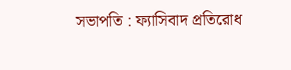সভাপতি : ফ্যাসিবাদ প্রতিরোধ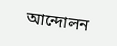আন্দোলন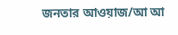জনতার আওয়াজ/আ আ